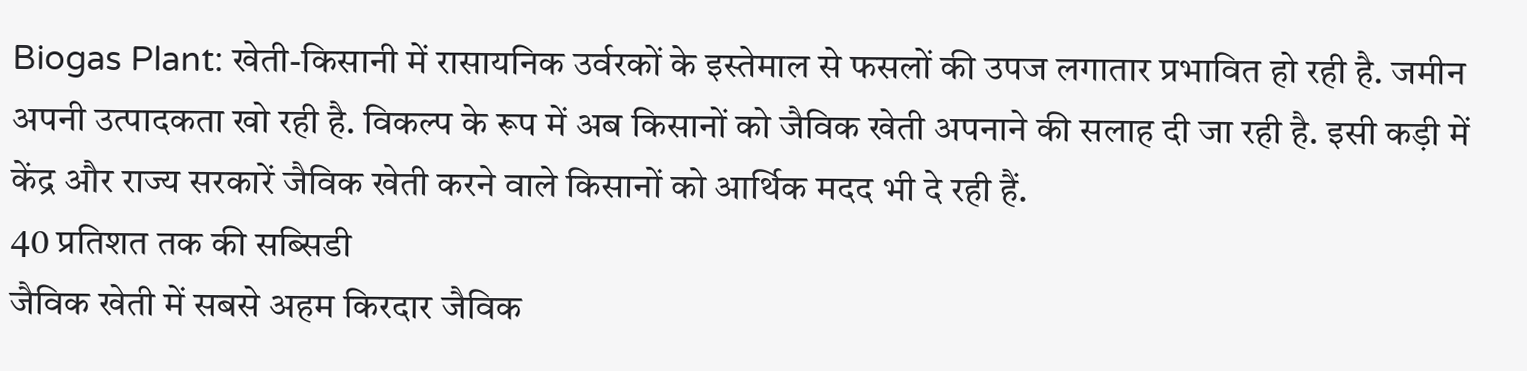Biogas Plant: खेती-किसानी में रासायनिक उर्वरकों के इस्तेमाल से फसलों की उपज लगातार प्रभावित हो रही है. जमीन अपनी उत्पादकता खो रही है. विकल्प के रूप में अब किसानों को जैविक खेती अपनाने की सलाह दी जा रही है. इसी कड़ी में केंद्र और राज्य सरकारें जैविक खेती करने वाले किसानों को आर्थिक मदद भी दे रही हैं.
40 प्रतिशत तक की सब्सिडी
जैविक खेती में सबसे अहम किरदार जैविक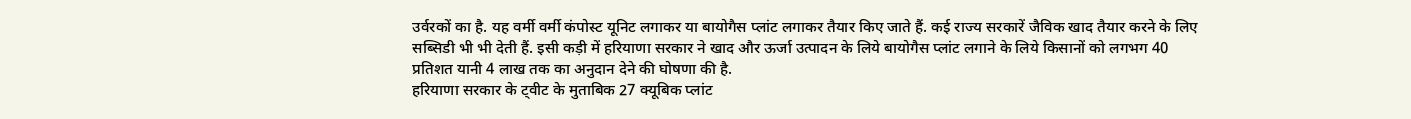उर्वरकों का है. यह वर्मी वर्मी कंपोस्ट यूनिट लगाकर या बायोगैस प्लांट लगाकर तैयार किए जाते हैं. कई राज्य सरकारें जैविक खाद तैयार करने के लिए सब्सिडी भी भी देती हैं. इसी कड़ी में हरियाणा सरकार ने खाद और ऊर्जा उत्पादन के लिये बायोगैस प्लांट लगाने के लिये किसानों को लगभग 40 प्रतिशत यानी 4 लाख तक का अनुदान देने की घोषणा की है.
हरियाणा सरकार के ट्वीट के मुताबिक 27 क्यूबिक प्लांट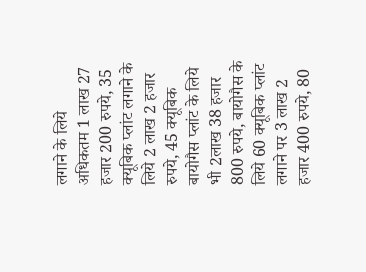लगाने के लिये अधिकतम 1 लाख 27 हजार 200 रुपये, 35 क्यूबिक प्लांट लगाने के लिये 2 लाख 2 हजार रुपये, 45 क्यूबिक बायोगैस प्लांट के लिये भी 2लाख 38 हजार 800 रुपये, बायोगैस के लिये 60 क्यूबिक प्लांट लगाने पर 3 लाख 2 हजार 400 रुपये, 80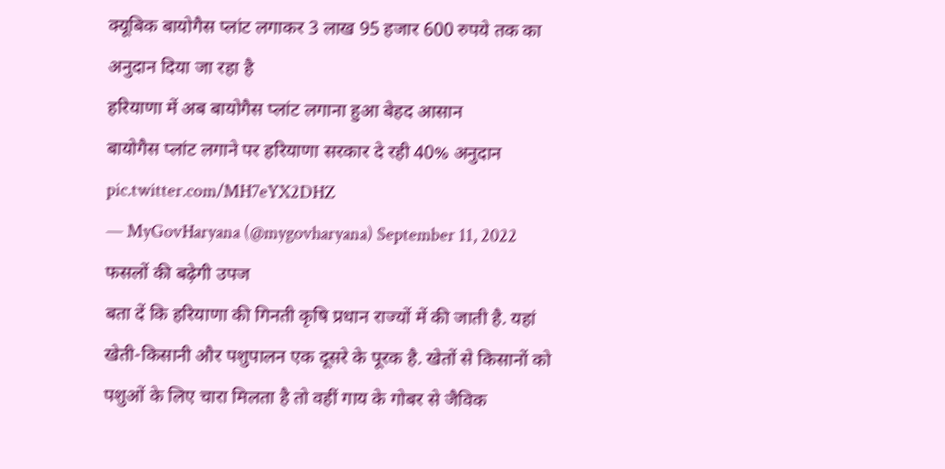क्यूबिक बायोगैस प्लांट लगाकर 3 लाख 95 हजार 600 रुपये तक का अनुदान दिया जा रहा है
हरियाणा में अब बायोगैस प्लांट लगाना हुआ बेहद आसान
बायोगैस प्लांट लगाने पर हरियाणा सरकार दे रही 40% अनुदान pic.twitter.com/MH7eYX2DHZ
— MyGovHaryana (@mygovharyana) September 11, 2022
फसलों की बढ़ेगी उपज
बता दें कि हरियाणा की गिनती कृषि प्रधान राज्यों में की जाती है. यहां खेती-किसानी और पशुपालन एक दूसरे के पूरक है. खेतों से किसानों को पशुओं के लिए चारा मिलता है तो वहीं गाय के गोबर से जैविक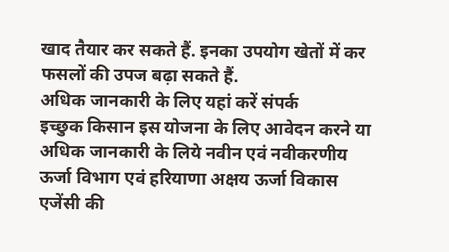खाद तैयार कर सकते हैं. इनका उपयोग खेतों में कर फसलों की उपज बढ़ा सकते हैं.
अधिक जानकारी के लिए यहां करें संपर्क
इच्छुक किसान इस योजना के लिए आवेदन करने या अधिक जानकारी के लिये नवीन एवं नवीकरणीय ऊर्जा विभाग एवं हरियाणा अक्षय ऊर्जा विकास एजेंसी की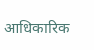आधिकारिक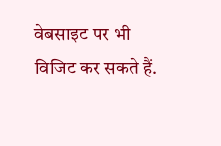वेबसाइट पर भी विजिट कर सकते हैं.